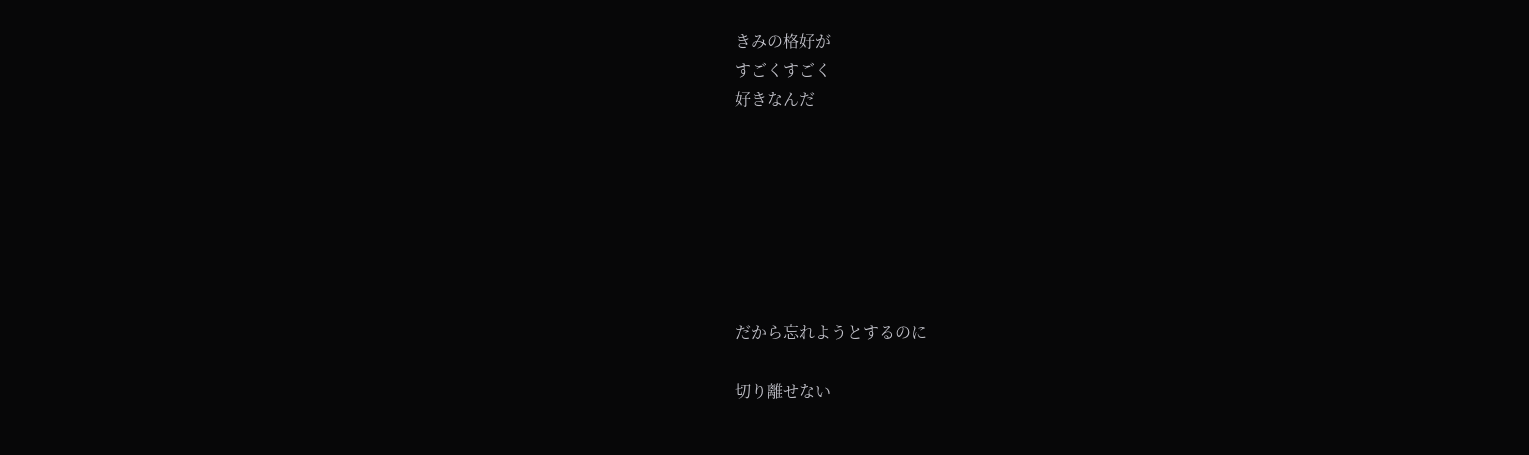きみの格好が
すごくすごく
好きなんだ







だから忘れようとするのに

切り離せない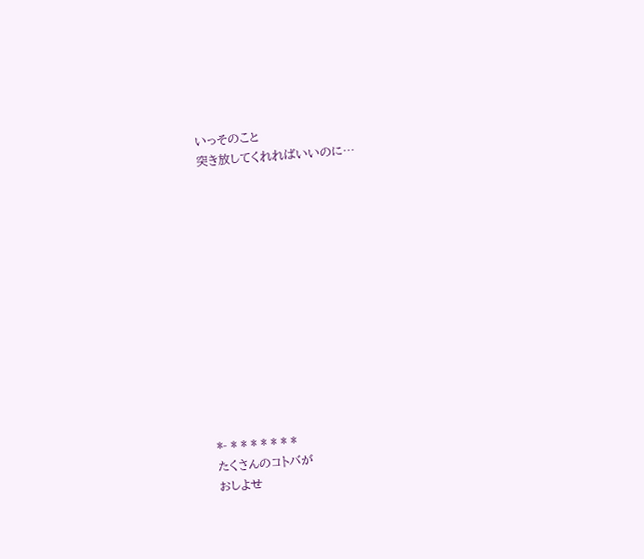いっそのこと
突き放してくれればいいのに…













*- * * * * * * *
たくさんのコトバが
おしよせ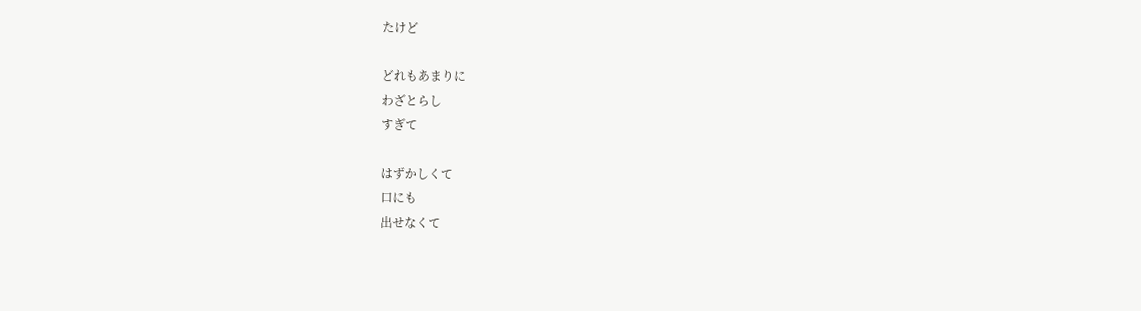たけど

どれもあまりに
わざとらし
すぎて

はずかしくて
口にも
出せなくて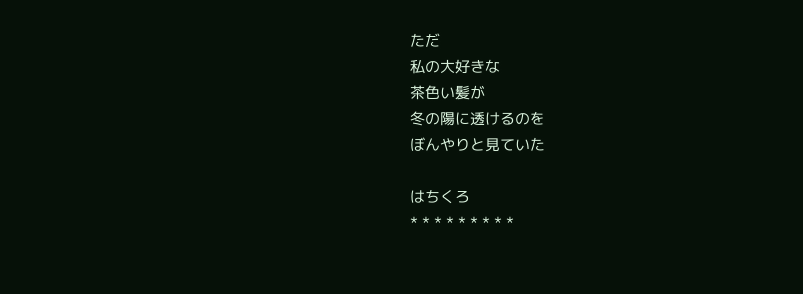ただ
私の大好きな
茶色い髪が
冬の陽に透けるのを
ぼんやりと見ていた

はちくろ
* * * * * * * * *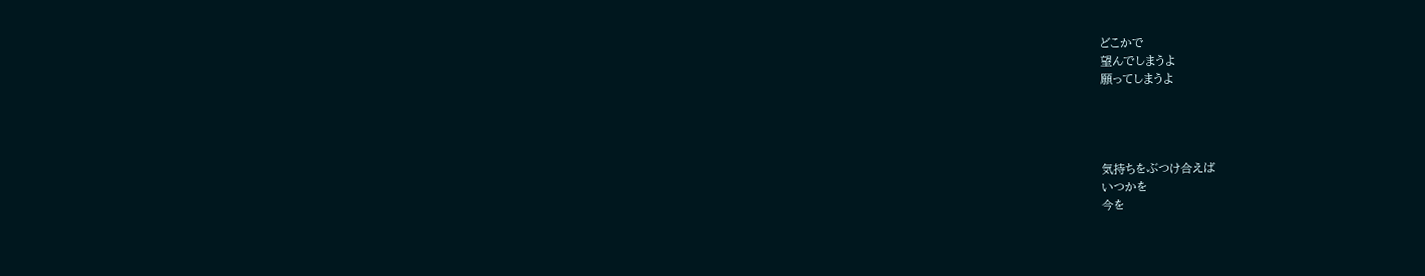どこかで
望んでしまうよ
願ってしまうよ




気持ちをぶつけ合えば
いつかを
今を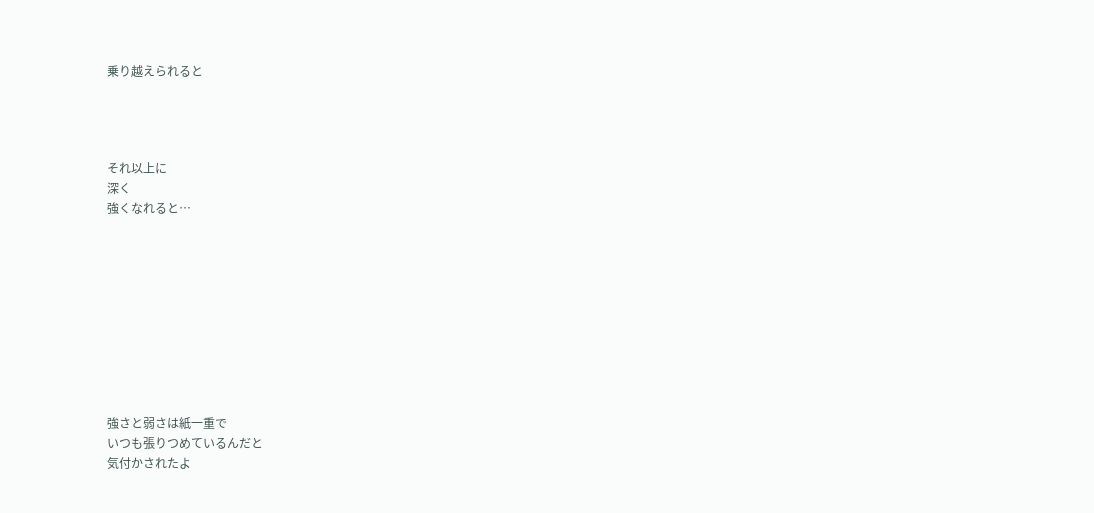乗り越えられると




それ以上に
深く
強くなれると…










強さと弱さは紙一重で
いつも張りつめているんだと
気付かされたよ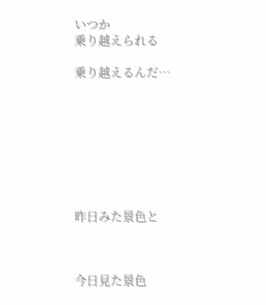いつか
乗り越えられる

乗り越えるんだ…








昨日みた景色と



今日見た景色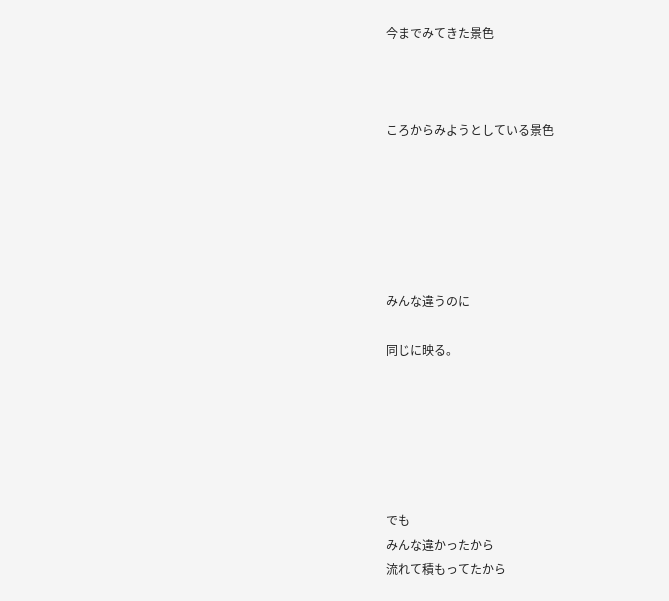今までみてきた景色



ころからみようとしている景色






みんな違うのに

同じに映る。






でも
みんな違かったから
流れて積もってたから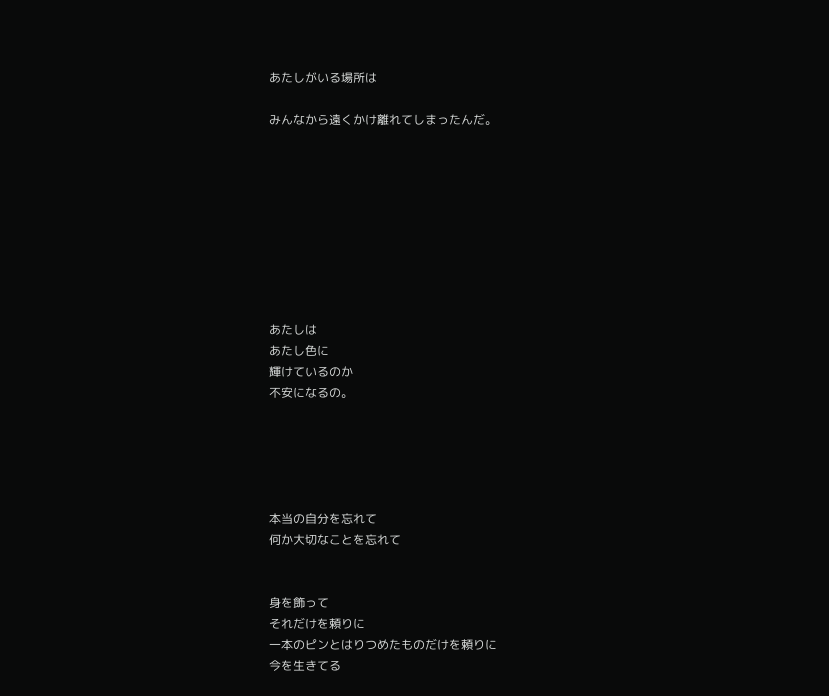あたしがいる場所は

みんなから遠くかけ離れてしまったんだ。









あたしは
あたし色に
輝けているのか
不安になるの。





本当の自分を忘れて
何か大切なことを忘れて


身を飾って
それだけを頼りに
一本のピンとはりつめたものだけを頼りに
今を生きてる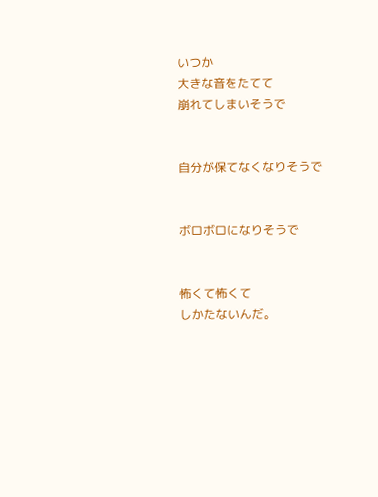いつか
大きな音をたてて
崩れてしまいそうで


自分が保てなくなりそうで


ボロボロになりそうで


怖くて怖くて
しかたないんだ。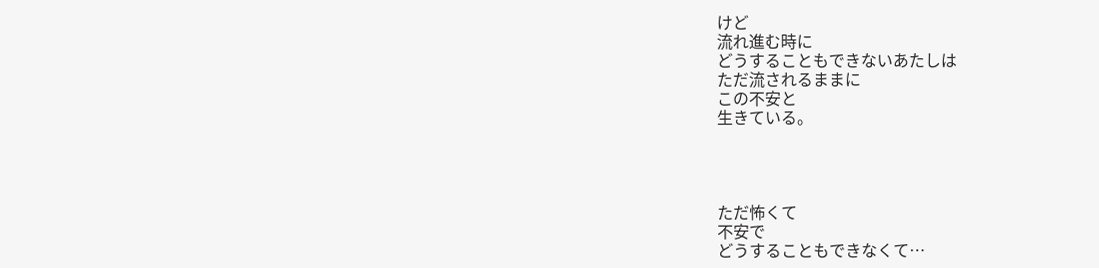けど
流れ進む時に
どうすることもできないあたしは
ただ流されるままに
この不安と
生きている。




ただ怖くて
不安で
どうすることもできなくて…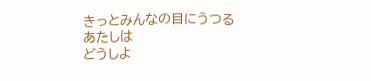きっとみんなの目にうつるあたしは
どうしよ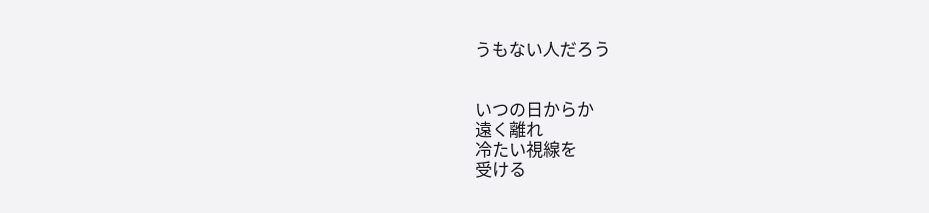うもない人だろう


いつの日からか
遠く離れ
冷たい視線を
受ける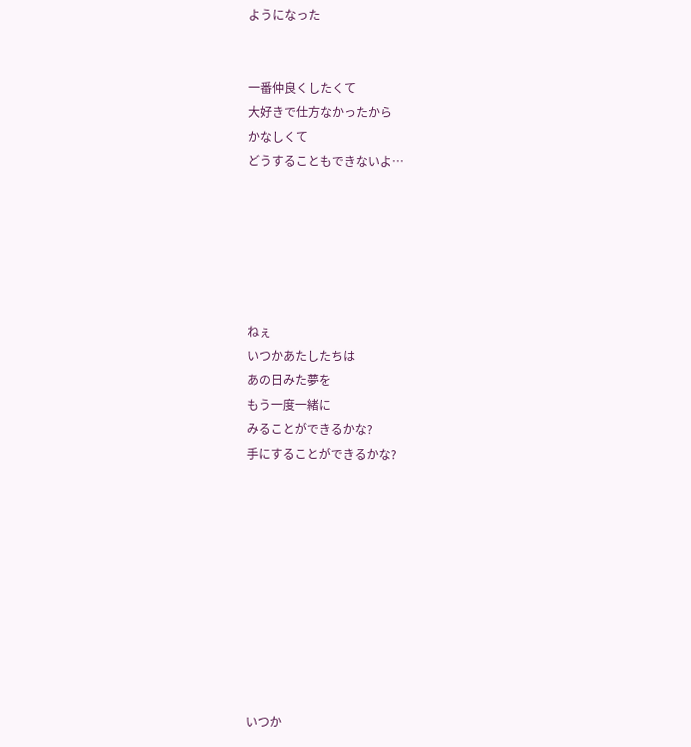ようになった


一番仲良くしたくて
大好きで仕方なかったから
かなしくて
どうすることもできないよ…






ねぇ
いつかあたしたちは
あの日みた夢を
もう一度一緒に
みることができるかな?
手にすることができるかな?










いつか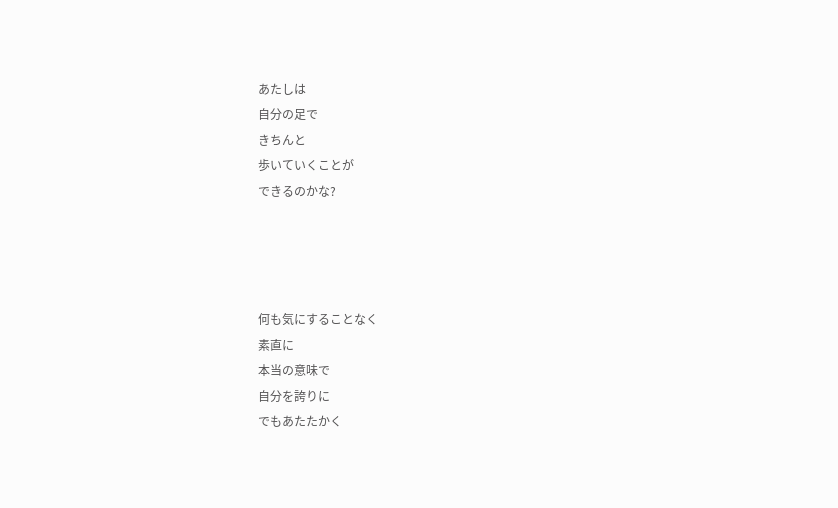あたしは
自分の足で
きちんと
歩いていくことが
できるのかな?




何も気にすることなく
素直に
本当の意味で
自分を誇りに
でもあたたかく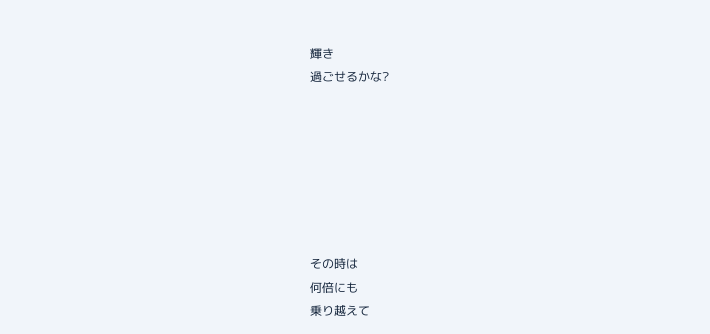輝き
過ごせるかな?







その時は
何倍にも
乗り越えて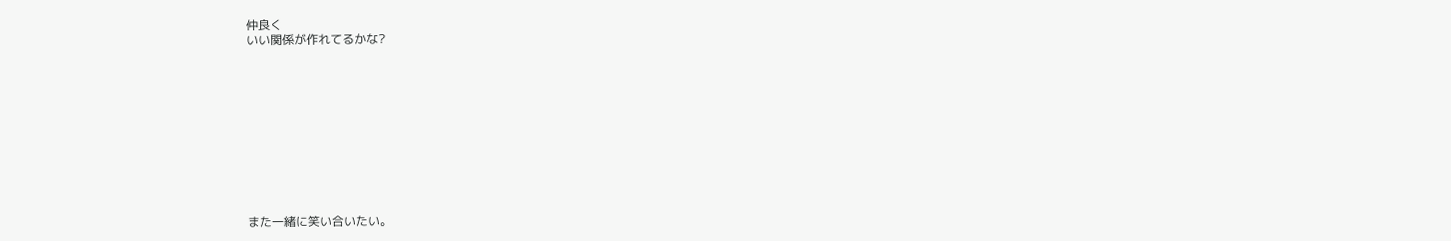仲良く
いい関係が作れてるかな?











また一緒に笑い合いたい。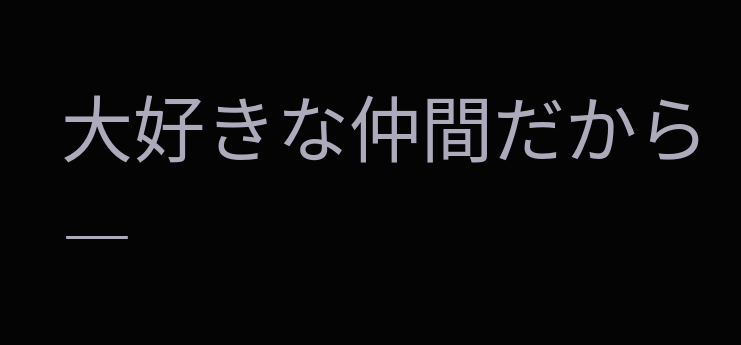大好きな仲間だから―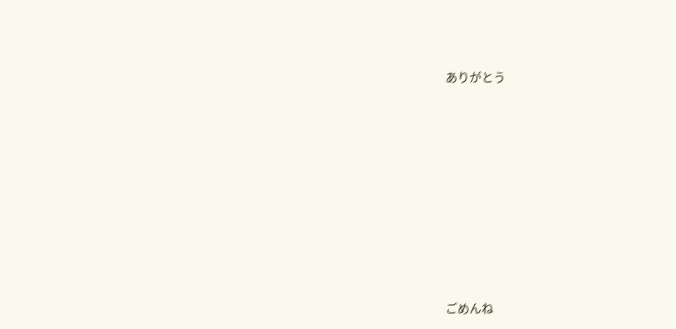ありがとう










ごめんね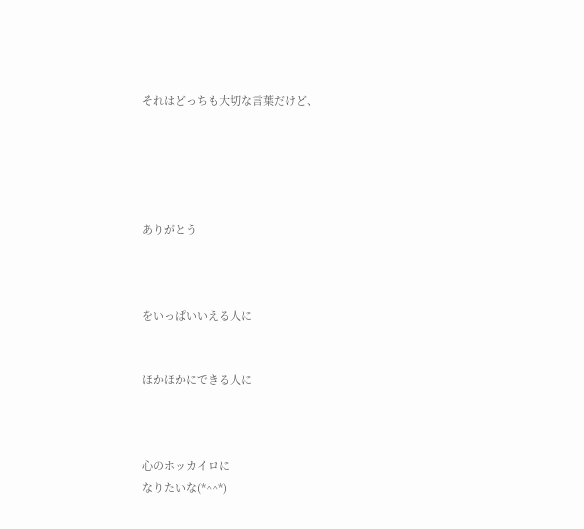それはどっちも大切な言葉だけど、





ありがとう



をいっぱいいえる人に


ほかほかにできる人に



心のホッカイロに
なりたいな(*^^*)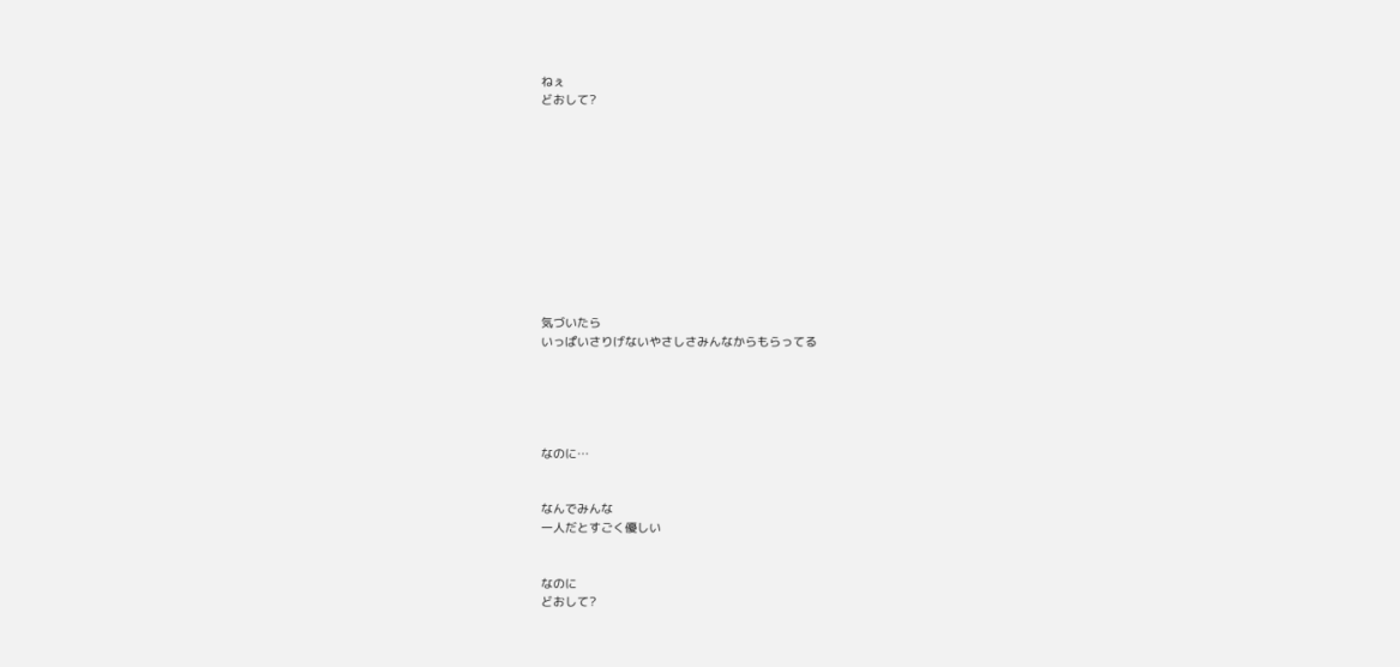ねぇ
どおして?











気づいたら
いっぱいさりげないやさしさみんなからもらってる





なのに…


なんでみんな
一人だとすごく優しい


なのに
どおして?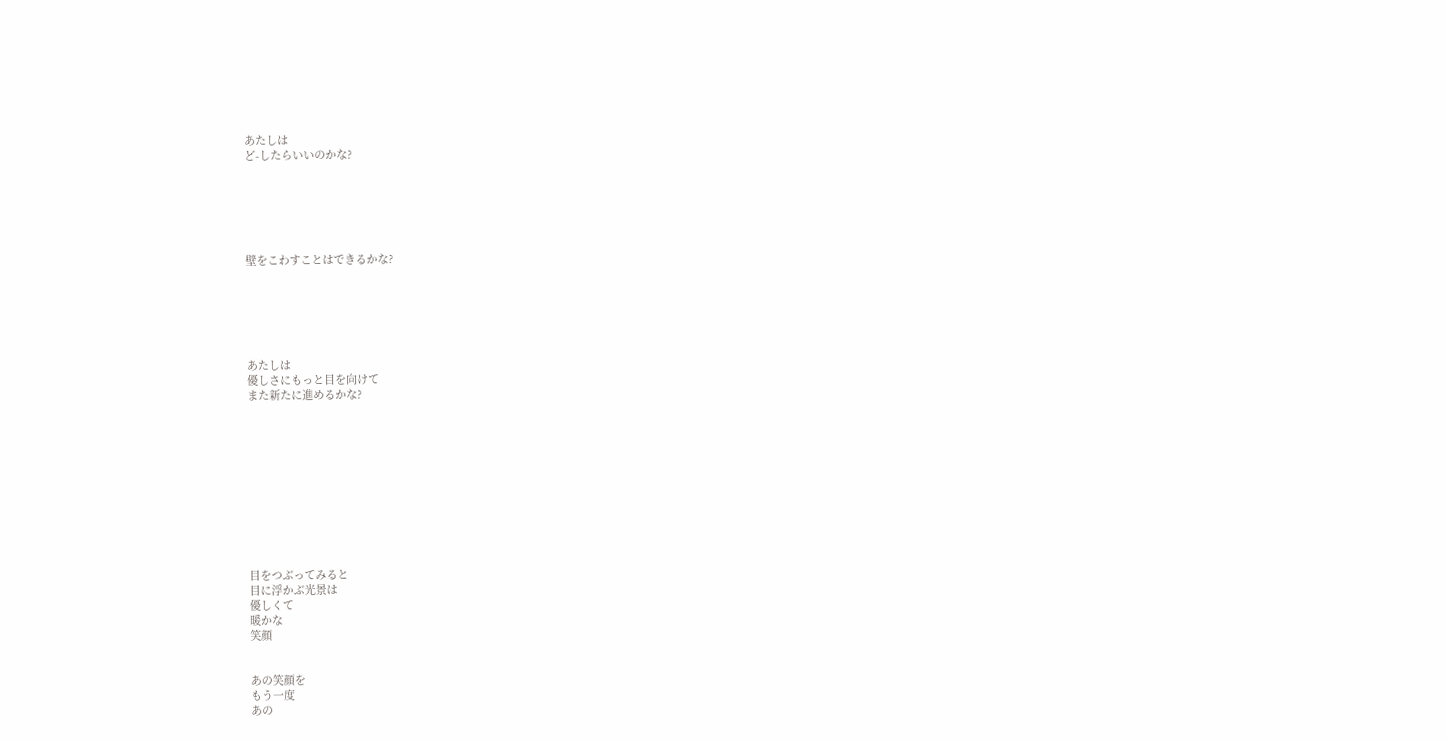あたしは
ど-したらいいのかな?






壁をこわすことはできるかな?






あたしは
優しさにもっと目を向けて
また新たに進めるかな?











目をつぶってみると
目に浮かぶ光景は
優しくて
暖かな
笑顔


あの笑顔を
もう一度
あの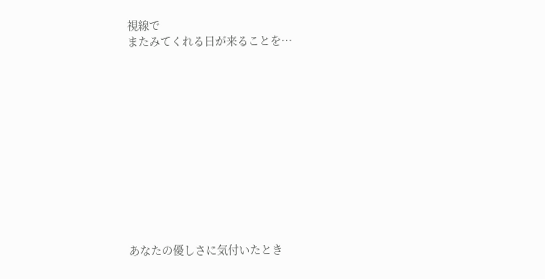視線で
またみてくれる日が来ることを…












あなたの優しさに気付いたとき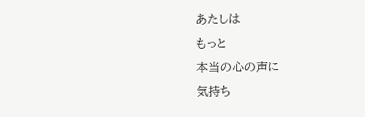あたしは
もっと
本当の心の声に
気持ち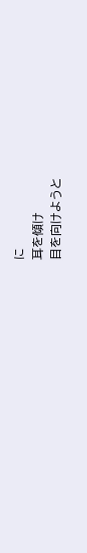に
耳を傾け
目を向けようと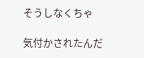そうしなくちゃ

気付かされたんだ